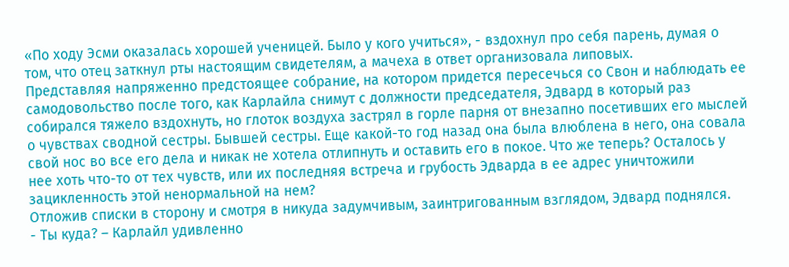«По ходу Эсми оказалась хорошей ученицей. Было у кого учиться», - вздохнул про себя парень, думая о том, что отец заткнул рты настоящим свидетелям, а мачеха в ответ организовала липовых.
Представляя напряженно предстоящее собрание, на котором придется пересечься со Свон и наблюдать ее самодовольство после того, как Карлайла снимут с должности председателя, Эдвард в который раз собирался тяжело вздохнуть, но глоток воздуха застрял в горле парня от внезапно посетивших его мыслей о чувствах сводной сестры. Бывшей сестры. Еще какой-то год назад она была влюблена в него, она совала свой нос во все его дела и никак не хотела отлипнуть и оставить его в покое. Что же теперь? Осталось у нее хоть что-то от тех чувств, или их последняя встреча и грубость Эдварда в ее адрес уничтожили зацикленность этой ненормальной на нем?
Отложив списки в сторону и смотря в никуда задумчивым, заинтригованным взглядом, Эдвард поднялся.
- Ты куда? – Карлайл удивленно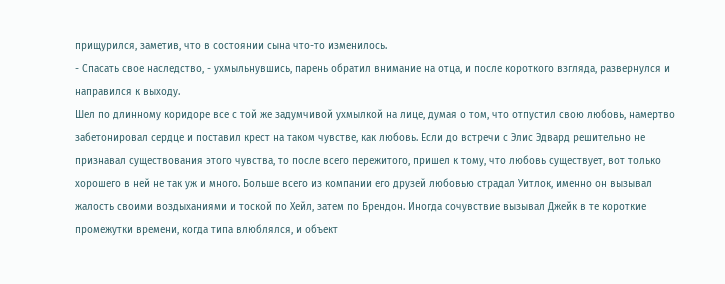прищурился, заметив, что в состоянии сына что-то изменилось.
- Спасать свое наследство, - ухмыльнувшись, парень обратил внимание на отца, и после короткого взгляда, развернулся и направился к выходу.
Шел по длинному коридоре все с той же задумчивой ухмылкой на лице, думая о том, что отпустил свою любовь, намертво забетонировал сердце и поставил крест на таком чувстве, как любовь. Если до встречи с Элис Эдвард решительно не признавал существования этого чувства, то после всего пережитого, пришел к тому, что любовь существует, вот только хорошего в ней не так уж и много. Больше всего из компании его друзей любовью страдал Уитлок, именно он вызывал жалость своими воздыханиями и тоской по Хейл, затем по Брендон. Иногда сочувствие вызывал Джейк в те короткие промежутки времени, когда типа влюблялся, и объект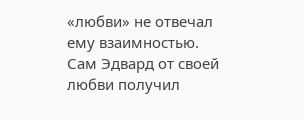«любви» не отвечал ему взаимностью. Сам Эдвард от своей любви получил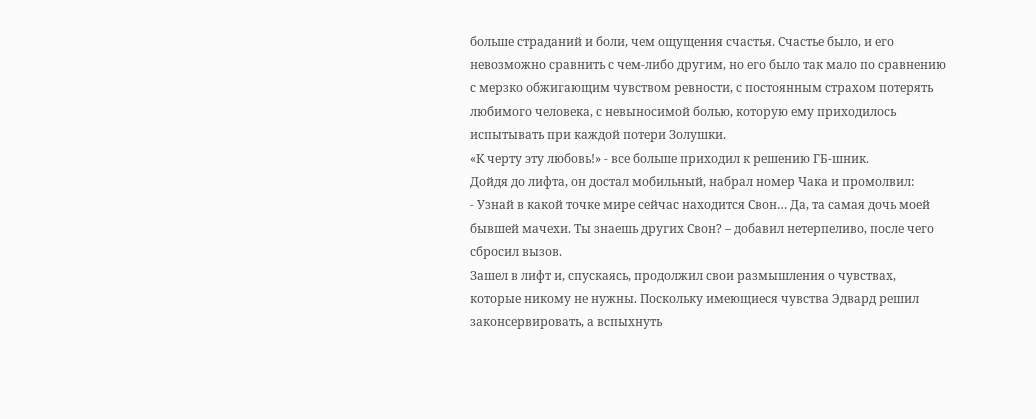больше страданий и боли, чем ощущения счастья. Счастье было, и его невозможно сравнить с чем-либо другим, но его было так мало по сравнению с мерзко обжигающим чувством ревности, с постоянным страхом потерять любимого человека, с невыносимой болью, которую ему приходилось испытывать при каждой потери Золушки.
«К черту эту любовь!» - все больше приходил к решению ГБ-шник.
Дойдя до лифта, он достал мобильный, набрал номер Чака и промолвил:
- Узнай в какой точке мире сейчас находится Свон… Да, та самая дочь моей бывшей мачехи. Ты знаешь других Свон? – добавил нетерпеливо, после чего сбросил вызов.
Зашел в лифт и, спускаясь, продолжил свои размышления о чувствах, которые никому не нужны. Поскольку имеющиеся чувства Эдвард решил законсервировать, а вспыхнуть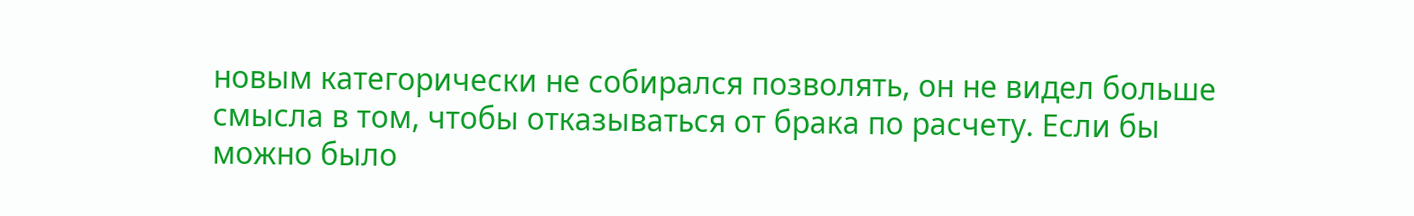новым категорически не собирался позволять, он не видел больше смысла в том, чтобы отказываться от брака по расчету. Если бы можно было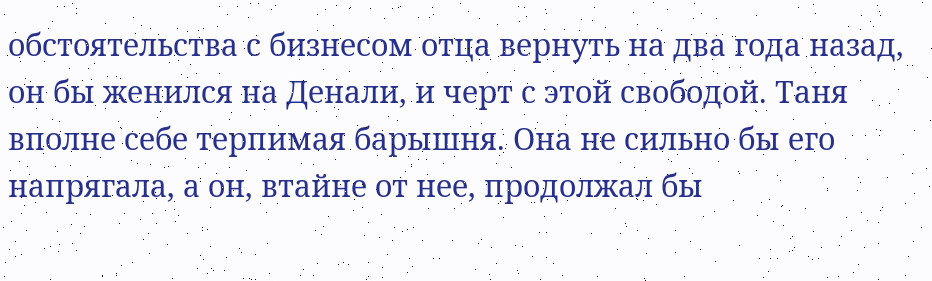обстоятельства с бизнесом отца вернуть на два года назад, он бы женился на Денали, и черт с этой свободой. Таня вполне себе терпимая барышня. Она не сильно бы его напрягала, а он, втайне от нее, продолжал бы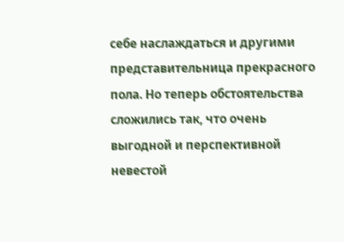себе наслаждаться и другими представительница прекрасного пола. Но теперь обстоятельства сложились так, что очень выгодной и перспективной невестой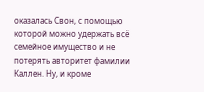оказалась Свон, с помощью которой можно удержать всё семейное имущество и не потерять авторитет фамилии Каллен. Ну, и кроме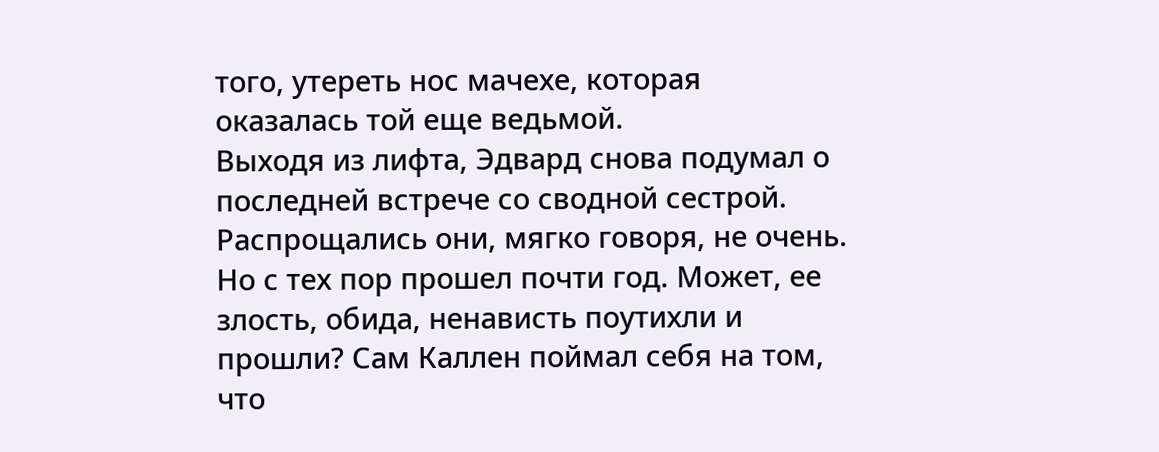того, утереть нос мачехе, которая оказалась той еще ведьмой.
Выходя из лифта, Эдвард снова подумал о последней встрече со сводной сестрой. Распрощались они, мягко говоря, не очень. Но с тех пор прошел почти год. Может, ее злость, обида, ненависть поутихли и прошли? Сам Каллен поймал себя на том, что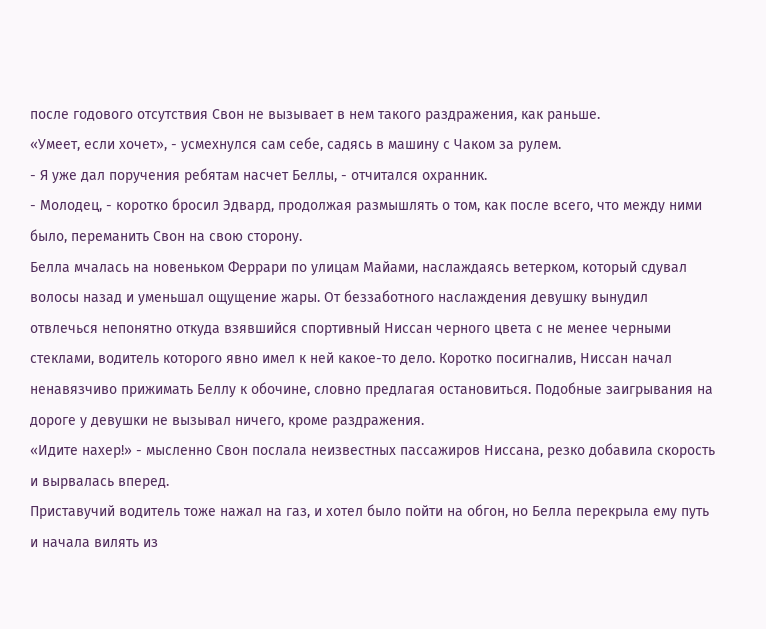после годового отсутствия Свон не вызывает в нем такого раздражения, как раньше.
«Умеет, если хочет», - усмехнулся сам себе, садясь в машину с Чаком за рулем.
- Я уже дал поручения ребятам насчет Беллы, - отчитался охранник.
- Молодец, - коротко бросил Эдвард, продолжая размышлять о том, как после всего, что между ними было, переманить Свон на свою сторону.
Белла мчалась на новеньком Феррари по улицам Майами, наслаждаясь ветерком, который сдувал волосы назад и уменьшал ощущение жары. От беззаботного наслаждения девушку вынудил отвлечься непонятно откуда взявшийся спортивный Ниссан черного цвета с не менее черными стеклами, водитель которого явно имел к ней какое-то дело. Коротко посигналив, Ниссан начал ненавязчиво прижимать Беллу к обочине, словно предлагая остановиться. Подобные заигрывания на дороге у девушки не вызывал ничего, кроме раздражения.
«Идите нахер!» - мысленно Свон послала неизвестных пассажиров Ниссана, резко добавила скорость и вырвалась вперед.
Приставучий водитель тоже нажал на газ, и хотел было пойти на обгон, но Белла перекрыла ему путь и начала вилять из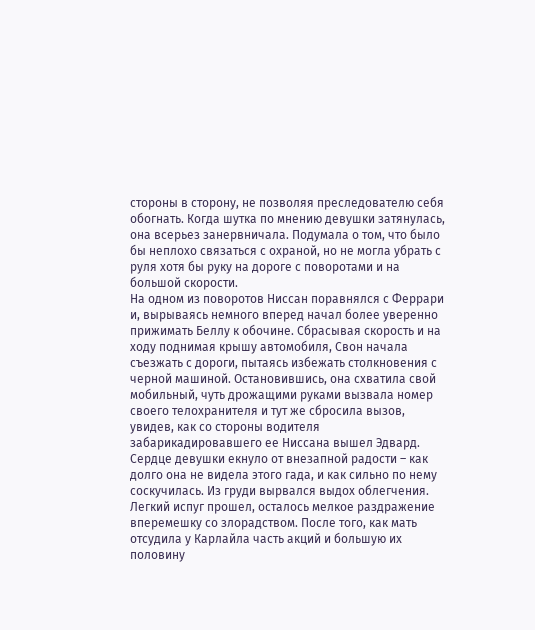стороны в сторону, не позволяя преследователю себя обогнать. Когда шутка по мнению девушки затянулась, она всерьез занервничала. Подумала о том, что было бы неплохо связаться с охраной, но не могла убрать с руля хотя бы руку на дороге с поворотами и на большой скорости.
На одном из поворотов Ниссан поравнялся с Феррари и, вырываясь немного вперед начал более уверенно прижимать Беллу к обочине. Сбрасывая скорость и на ходу поднимая крышу автомобиля, Свон начала съезжать с дороги, пытаясь избежать столкновения с черной машиной. Остановившись, она схватила свой мобильный, чуть дрожащими руками вызвала номер своего телохранителя и тут же сбросила вызов, увидев, как со стороны водителя забарикадировавшего ее Ниссана вышел Эдвард.
Сердце девушки екнуло от внезапной радости – как долго она не видела этого гада, и как сильно по нему соскучилась. Из груди вырвался выдох облегчения. Легкий испуг прошел, осталось мелкое раздражение вперемешку со злорадством. После того, как мать отсудила у Карлайла часть акций и большую их половину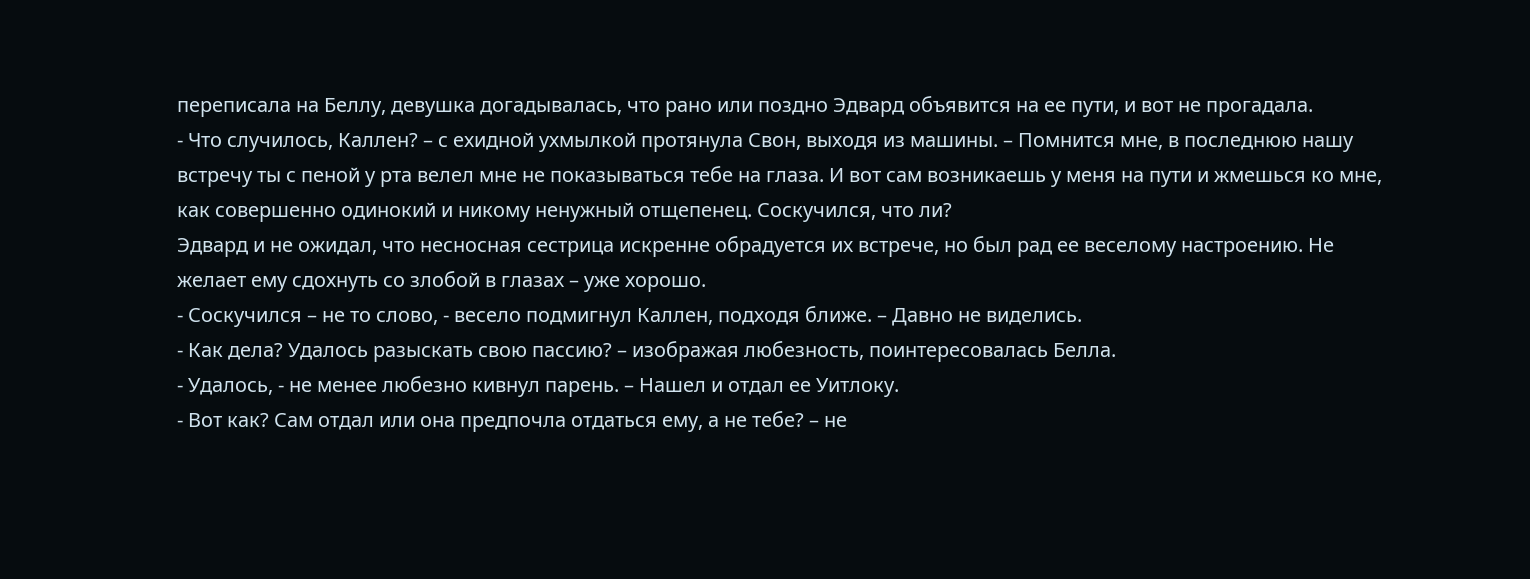переписала на Беллу, девушка догадывалась, что рано или поздно Эдвард объявится на ее пути, и вот не прогадала.
- Что случилось, Каллен? – с ехидной ухмылкой протянула Свон, выходя из машины. – Помнится мне, в последнюю нашу встречу ты с пеной у рта велел мне не показываться тебе на глаза. И вот сам возникаешь у меня на пути и жмешься ко мне, как совершенно одинокий и никому ненужный отщепенец. Соскучился, что ли?
Эдвард и не ожидал, что несносная сестрица искренне обрадуется их встрече, но был рад ее веселому настроению. Не желает ему сдохнуть со злобой в глазах – уже хорошо.
- Соскучился – не то слово, - весело подмигнул Каллен, подходя ближе. – Давно не виделись.
- Как дела? Удалось разыскать свою пассию? – изображая любезность, поинтересовалась Белла.
- Удалось, - не менее любезно кивнул парень. – Нашел и отдал ее Уитлоку.
- Вот как? Сам отдал или она предпочла отдаться ему, а не тебе? – не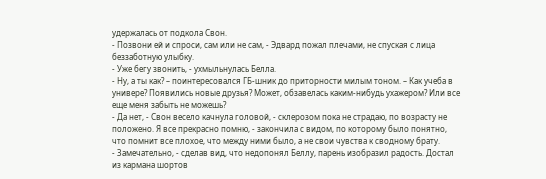удержалась от подкола Свон.
- Позвони ей и спроси, сам или не сам, - Эдвард пожал плечами, не спуская с лица беззаботную улыбку.
- Уже бегу звонить, - ухмыльнулась Белла.
- Ну, а ты как? – поинтересовался ГБ-шник до приторности милым тоном. – Как учеба в универе? Появились новые друзья? Может, обзавелась каким-нибудь ухажером? Или все еще меня забыть не можешь?
- Да нет, - Свон весело качнула головой, - склерозом пока не страдаю, по возрасту не положено. Я все прекрасно помню, - закончила с видом, по которому было понятно, что помнит все плохое, что между ними было, а не свои чувства к сводному брату.
- Замечательно, - сделав вид, что недопонял Беллу, парень изобразил радость. Достал из кармана шортов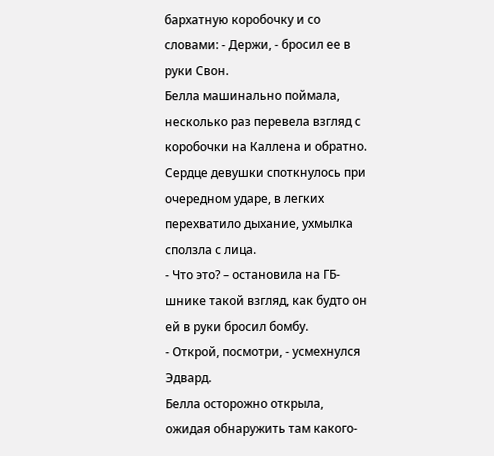бархатную коробочку и со словами: - Держи, - бросил ее в руки Свон.
Белла машинально поймала, несколько раз перевела взгляд с коробочки на Каллена и обратно. Сердце девушки споткнулось при очередном ударе, в легких перехватило дыхание, ухмылка сползла с лица.
- Что это? – остановила на ГБ-шнике такой взгляд, как будто он ей в руки бросил бомбу.
- Открой, посмотри, - усмехнулся Эдвард.
Белла осторожно открыла, ожидая обнаружить там какого-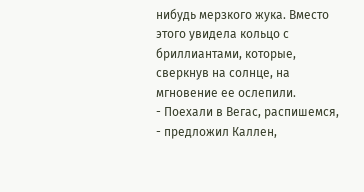нибудь мерзкого жука. Вместо этого увидела кольцо с бриллиантами, которые, сверкнув на солнце, на мгновение ее ослепили.
- Поехали в Вегас, распишемся, - предложил Каллен,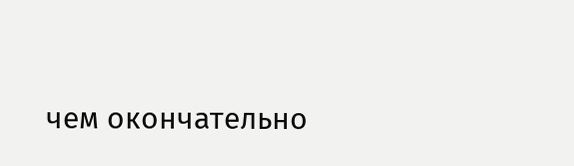чем окончательно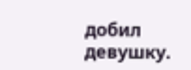добил девушку.